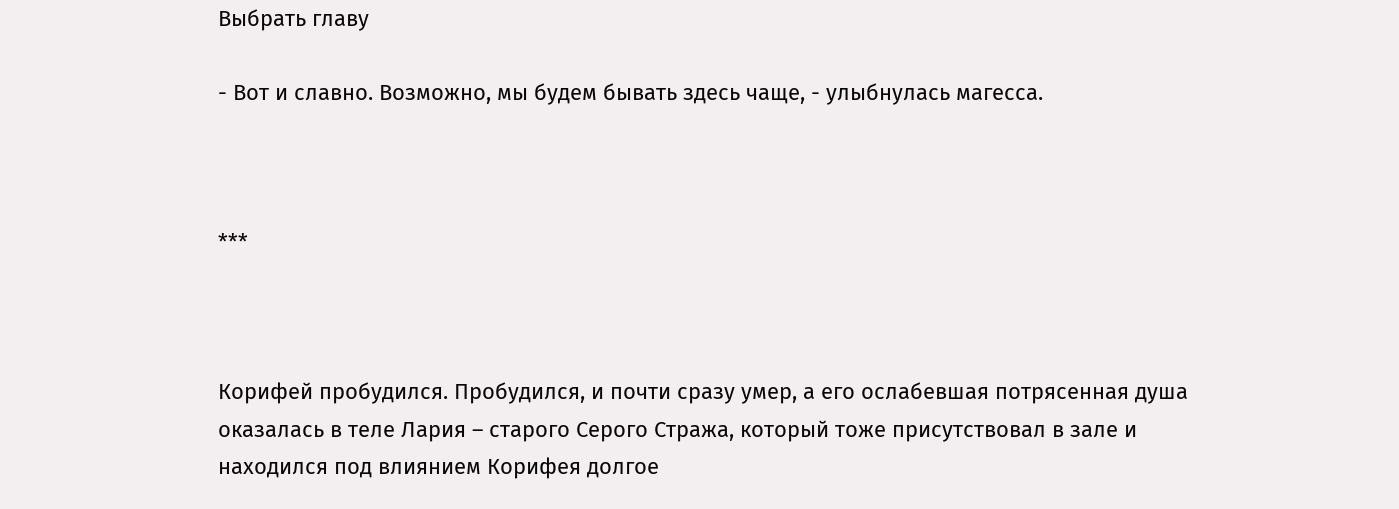Выбрать главу

- Вот и славно. Возможно, мы будем бывать здесь чаще, - улыбнулась магесса.



***



Корифей пробудился. Пробудился, и почти сразу умер, а его ослабевшая потрясенная душа оказалась в теле Лария – старого Серого Стража, который тоже присутствовал в зале и находился под влиянием Корифея долгое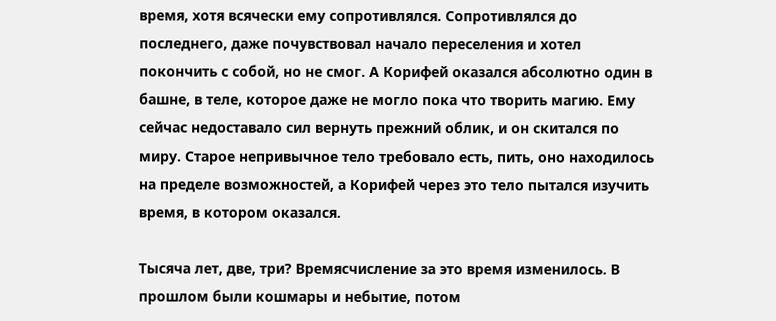время, хотя всячески ему сопротивлялся. Сопротивлялся до последнего, даже почувствовал начало переселения и хотел покончить с собой, но не смог. А Корифей оказался абсолютно один в башне, в теле, которое даже не могло пока что творить магию. Ему сейчас недоставало сил вернуть прежний облик, и он скитался по миру. Старое непривычное тело требовало есть, пить, оно находилось на пределе возможностей, а Корифей через это тело пытался изучить время, в котором оказался.

Тысяча лет, две, три? Времясчисление за это время изменилось. В прошлом были кошмары и небытие, потом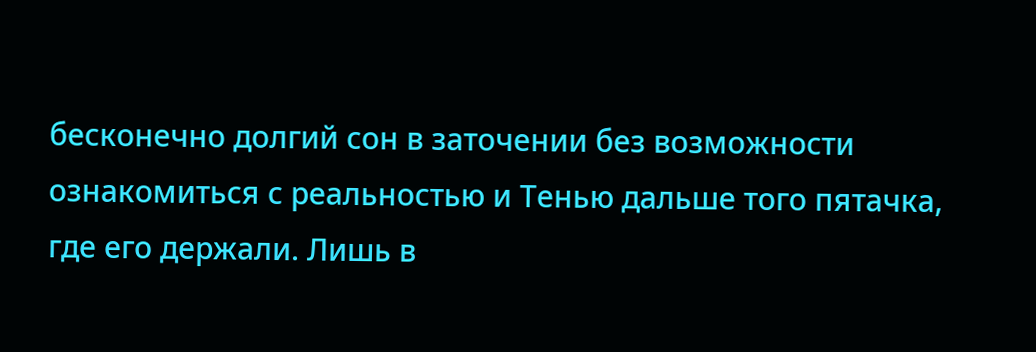бесконечно долгий сон в заточении без возможности ознакомиться с реальностью и Тенью дальше того пятачка, где его держали. Лишь в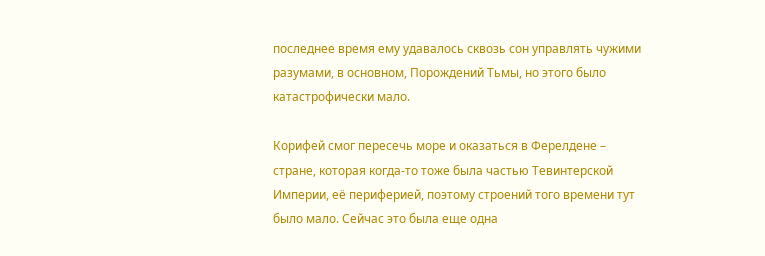последнее время ему удавалось сквозь сон управлять чужими разумами, в основном, Порождений Тьмы, но этого было катастрофически мало.

Корифей смог пересечь море и оказаться в Ферелдене – стране, которая когда-то тоже была частью Тевинтерской Империи, её периферией, поэтому строений того времени тут было мало. Сейчас это была еще одна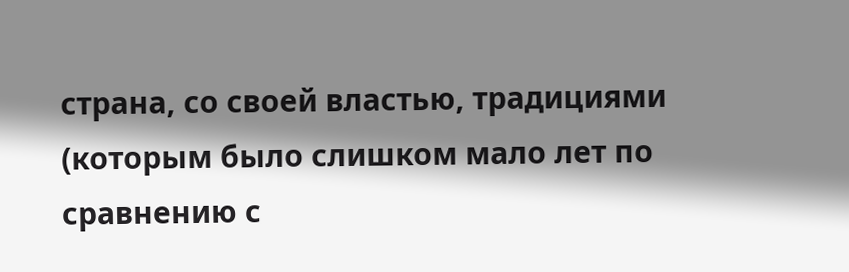страна, со своей властью, традициями (которым было слишком мало лет по сравнению с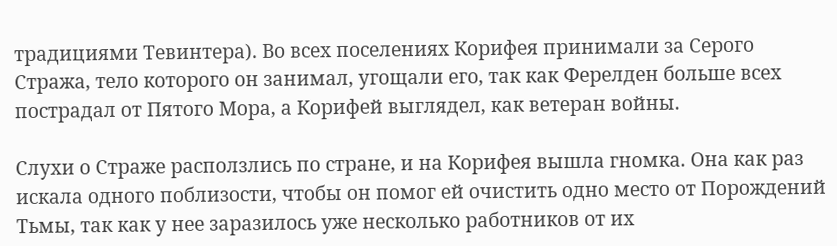традициями Тевинтера). Во всех поселениях Корифея принимали за Серого Стража, тело которого он занимал, угощали его, так как Ферелден больше всех пострадал от Пятого Мора, а Корифей выглядел, как ветеран войны.

Слухи о Страже расползлись по стране, и на Корифея вышла гномка. Она как раз искала одного поблизости, чтобы он помог ей очистить одно место от Порождений Тьмы, так как у нее заразилось уже несколько работников от их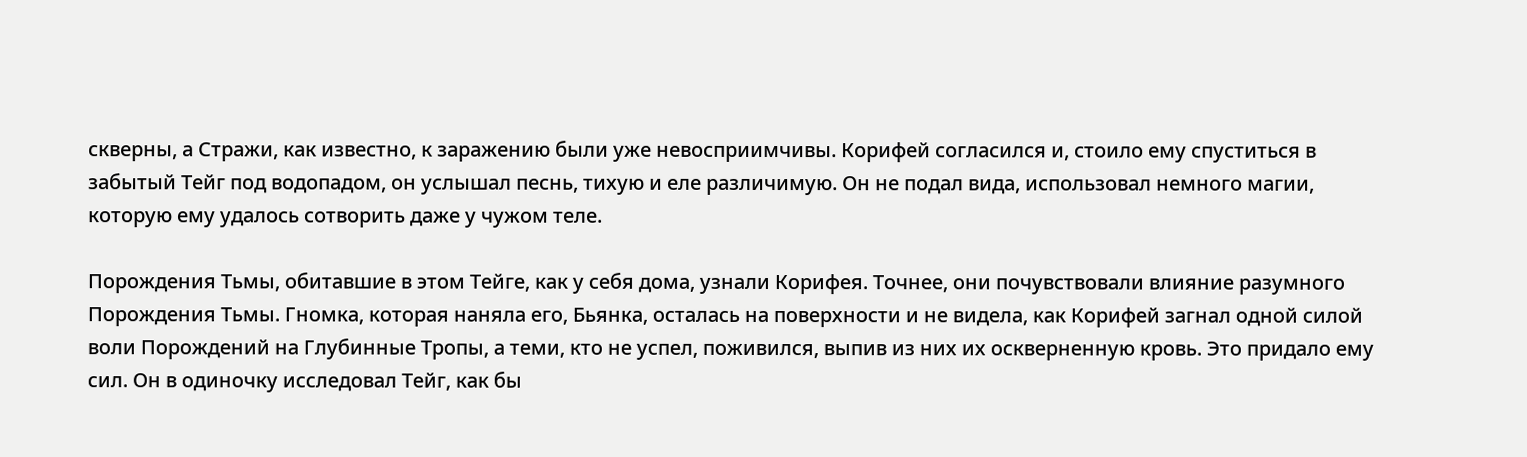скверны, а Стражи, как известно, к заражению были уже невосприимчивы. Корифей согласился и, стоило ему спуститься в забытый Тейг под водопадом, он услышал песнь, тихую и еле различимую. Он не подал вида, использовал немного магии, которую ему удалось сотворить даже у чужом теле.

Порождения Тьмы, обитавшие в этом Тейге, как у себя дома, узнали Корифея. Точнее, они почувствовали влияние разумного Порождения Тьмы. Гномка, которая наняла его, Бьянка, осталась на поверхности и не видела, как Корифей загнал одной силой воли Порождений на Глубинные Тропы, а теми, кто не успел, поживился, выпив из них их оскверненную кровь. Это придало ему сил. Он в одиночку исследовал Тейг, как бы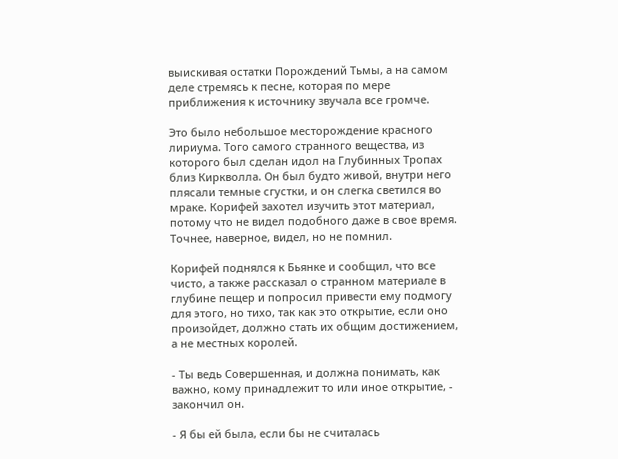выискивая остатки Порождений Тьмы, а на самом деле стремясь к песне, которая по мере приближения к источнику звучала все громче.

Это было небольшое месторождение красного лириума. Того самого странного вещества, из которого был сделан идол на Глубинных Тропах близ Киркволла. Он был будто живой, внутри него плясали темные сгустки, и он слегка светился во мраке. Корифей захотел изучить этот материал, потому что не видел подобного даже в свое время. Точнее, наверное, видел, но не помнил.

Корифей поднялся к Бьянке и сообщил, что все чисто, а также рассказал о странном материале в глубине пещер и попросил привести ему подмогу для этого, но тихо, так как это открытие, если оно произойдет, должно стать их общим достижением, а не местных королей.

- Ты ведь Совершенная, и должна понимать, как важно, кому принадлежит то или иное открытие, - закончил он.

- Я бы ей была, если бы не считалась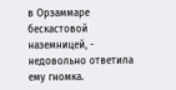в Орзаммаре бескастовой наземницей, - недовольно ответила ему гномка.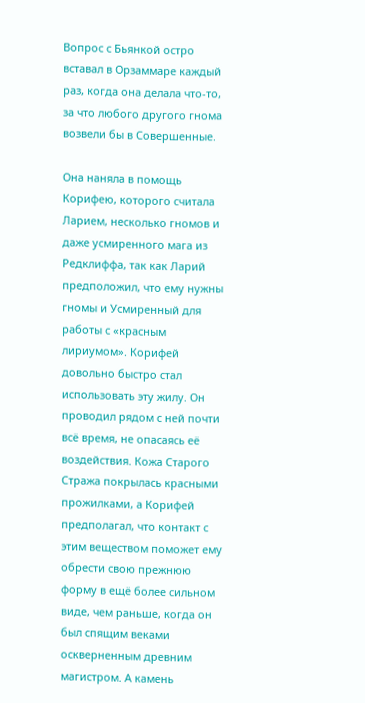Вопрос с Бьянкой остро вставал в Орзаммаре каждый раз, когда она делала что-то, за что любого другого гнома возвели бы в Совершенные.

Она наняла в помощь Корифею, которого считала Ларием, несколько гномов и даже усмиренного мага из Редклиффа, так как Ларий предположил, что ему нужны гномы и Усмиренный для работы с «красным лириумом». Корифей довольно быстро стал использовать эту жилу. Он проводил рядом с ней почти всё время, не опасаясь её воздействия. Кожа Старого Стража покрылась красными прожилками, а Корифей предполагал, что контакт с этим веществом поможет ему обрести свою прежнюю форму в ещё более сильном виде, чем раньше, когда он был спящим веками оскверненным древним магистром. А камень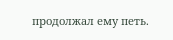продолжал ему петь.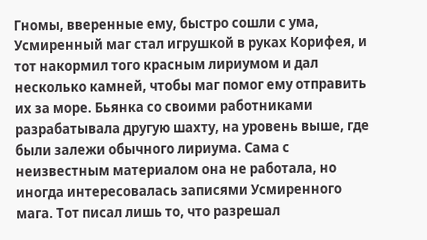Гномы, вверенные ему, быстро сошли с ума, Усмиренный маг стал игрушкой в руках Корифея, и тот накормил того красным лириумом и дал несколько камней, чтобы маг помог ему отправить их за море. Бьянка со своими работниками разрабатывала другую шахту, на уровень выше, где были залежи обычного лириума. Сама с неизвестным материалом она не работала, но иногда интересовалась записями Усмиренного мага. Тот писал лишь то, что разрешал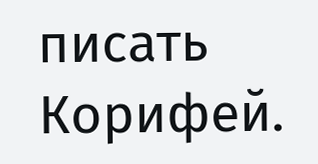писать Корифей.